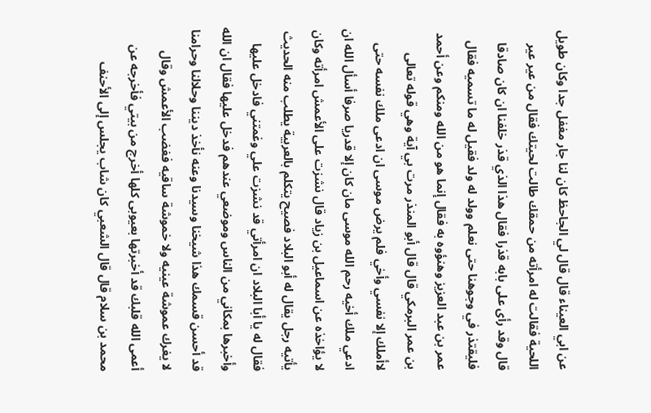عن ابي العيناء قال قال لي الجاحظ كان لنا جار مغفل جدا وكان طويل اللحية فقالت له امرأته من حمقك طالت لحيتك فقال من عير عير قال وقد رأى على بابه قذرا فقال هذا الذي قذر خلفنا ان كان صادقا فليقتذر في وجوهنا حتى نعلم وولد له ولد فقيل له ما تسميه فقال عمر بن عبد العزيز وهنؤوه به فقال إنما هو من الله ومنكم وعن أحمد بن عمر البرمكي قال قال أبو المنذر مرت بي آية وهي قوله تعالى لاأملك إلا نفسي وأخي فلم يرض موسى ان ادعى ملك نفسه حتى ادعي ملك أخيه رحم الله موسى مان كان إلا قدريا صرفا أسأل الله ان لا يؤاخذه عن اسماعيل بن زياد قال نشزت على الأعمش امرأته وكان يأتيه رجل يقال له أبو البلاد فصيح يتكلم بالعربية يطلب منه الحديث فقال له يا أبا البلاد ان امرأتي قد نشزت علي وغمتني فادخل عليها وأخبرها بمكاني من الناس وموضعي عندهم فدخل عليها فقال ان الله قد أحسن قسمك هذا شيخنا وسيدنا وعنه نأخذ ديننا وحلالنا وحرامنا لا يغرك عموشة عينيه ولا خموشة ساقيه فغضب الأعمش وقال أعمى الله قلبك قد أخبرتها بعيوبى كلها أخرج من بيتي فأخرجه عن محمد بن سلام قال قال الشعبي كان شاب يجلس إلى الأحنف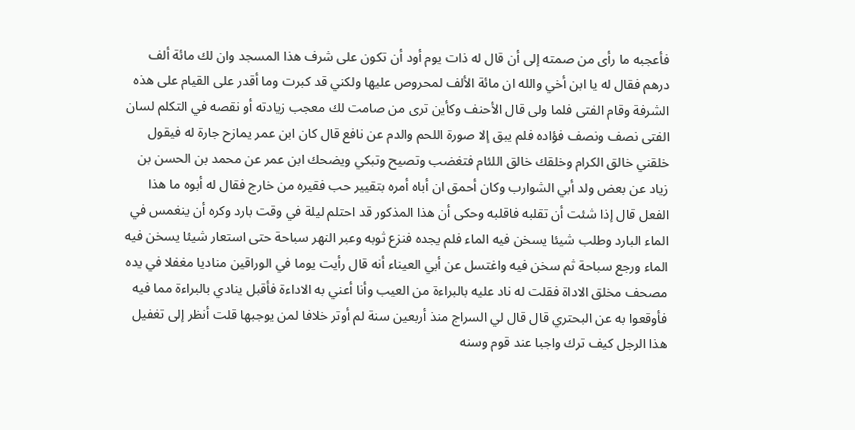فأعجبه ما رأى من صمته إلى أن قال له ذات يوم أود أن تكون على شرف هذا المسجد وان لك مائة ألف درهم فقال له يا ابن أخي والله ان مائة الألف لمحروص عليها ولكني قد كبرت وما أقدر على القيام على هذه الشرفة وقام الفتى فلما ولى قال الأحنف وكأين ترى من صامت لك معجب زيادته أو نقصه في التكلم لسان الفتى نصف ونصف فؤاده فلم يبق إلا صورة اللحم والدم عن نافع قال كان ابن عمر يمازح جارة له فيقول خلقني خالق الكرام وخلقك خالق اللئام فتغضب وتصيح وتبكي ويضحك ابن عمر عن محمد بن الحسن بن زياد عن بعض ولد أبي الشوارب وكان أحمق ان أباه أمره بتقيير حب فقيره من خارج فقال له أبوه ما هذا الفعل قال إذا شئت أن تقلبه فاقلبه وحكى أن هذا المذكور قد احتلم ليلة في وقت بارد وكره أن ينغمس في الماء البارد وطلب شيئا يسخن فيه الماء فلم يجده فنزع ثوبه وعبر النهر سباحة حتى استعار شيئا يسخن فيه الماء ورجع سباحة ثم سخن فيه واغتسل عن أبي العيناء أنه قال رأيت يوما في الوراقين مناديا مغفلا في يده مصحف مخلق الاداة فقلت له ناد عليه بالبراءة من العيب وأنا أعني به الاداءة فأقبل ينادي بالبراءة مما فيه فأوقعوا به عن البحتري قال قال لي السراج منذ أربعين سنة لم أوتر خلافا لمن يوجبها قلت أنظر إلى تغفيل هذا الرجل كيف ترك واجبا عند قوم وسنه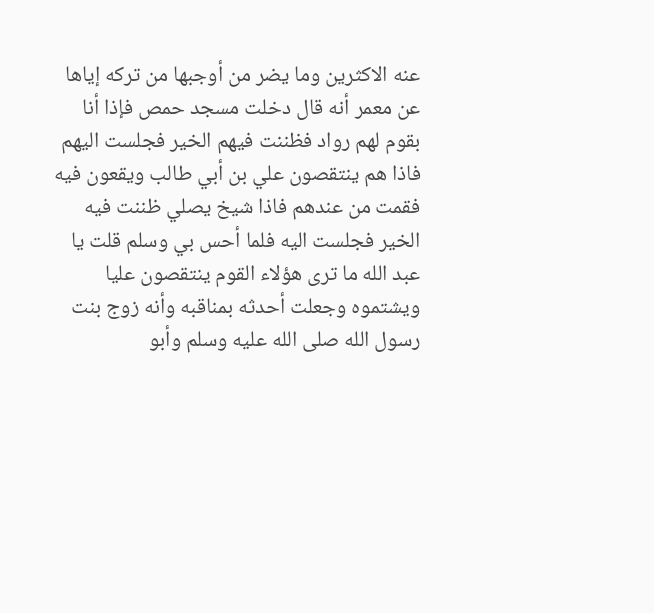عنه الاكثرين وما يضر من أوجبها من تركه إياها عن معمر أنه قال دخلت مسجد حمص فإذا أنا بقوم لهم رواد فظننت فيهم الخير فجلست اليهم فاذا هم ينتقصون علي بن أبي طالب ويقعون فيه فقمت من عندهم فاذا شيخ يصلي ظننت فيه الخير فجلست اليه فلما أحس بي وسلم قلت يا عبد الله ما ترى هؤلاء القوم ينتقصون عليا ويشتموه وجعلت أحدثه بمناقبه وأنه زوج بنت رسول الله صلى الله عليه وسلم وأبو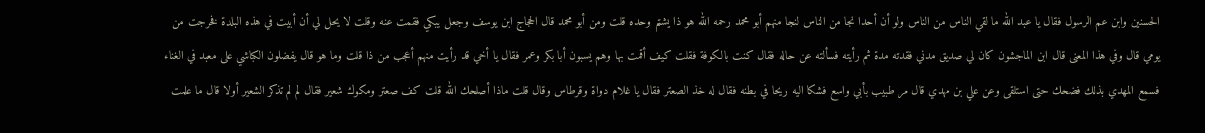الحسنين وابن عم الرسول فقال يا عبد الله ما لقي الناس من الناس ولو أن أحدا نجا من الناس لنجا منهم أبو محمد رحمه الله هو ذا يشتم وحده قلت ومن أبو محمد قال الحجاج ابن يوسف وجعل يبكي فقمت عنه وقلت لا يحل لي أن أبيت في هذه البلدة فخرجت من يومي قال وفي هذا المعنى قال ابن الماجشون كان لي صديق مدني فقدته مدة ثم رأيته فسألته عن حاله فقال كنت بالكوفة فقلت كيف أقمت بها وهم يسبون أبا بكر وعمر فقال يا أخي قد رأيت منهم أعجب من ذا قلت وما هو قال يفضلون الكباشي على معبد في الغناء فسمع المهدي بذلك فضحك حتى استلقى وعن علي بن مهدي قال مر طبيب بأبي واسع فشكا اليه ريحا في بطنه فقال له خذ الصعتر فقال يا غلام دواة وقرطاس وقال قلت ماذا أصلحك الله قلت كف صعتر ومكوك شعير فقال لم لم تذكر الشعير أولا قال ما علمت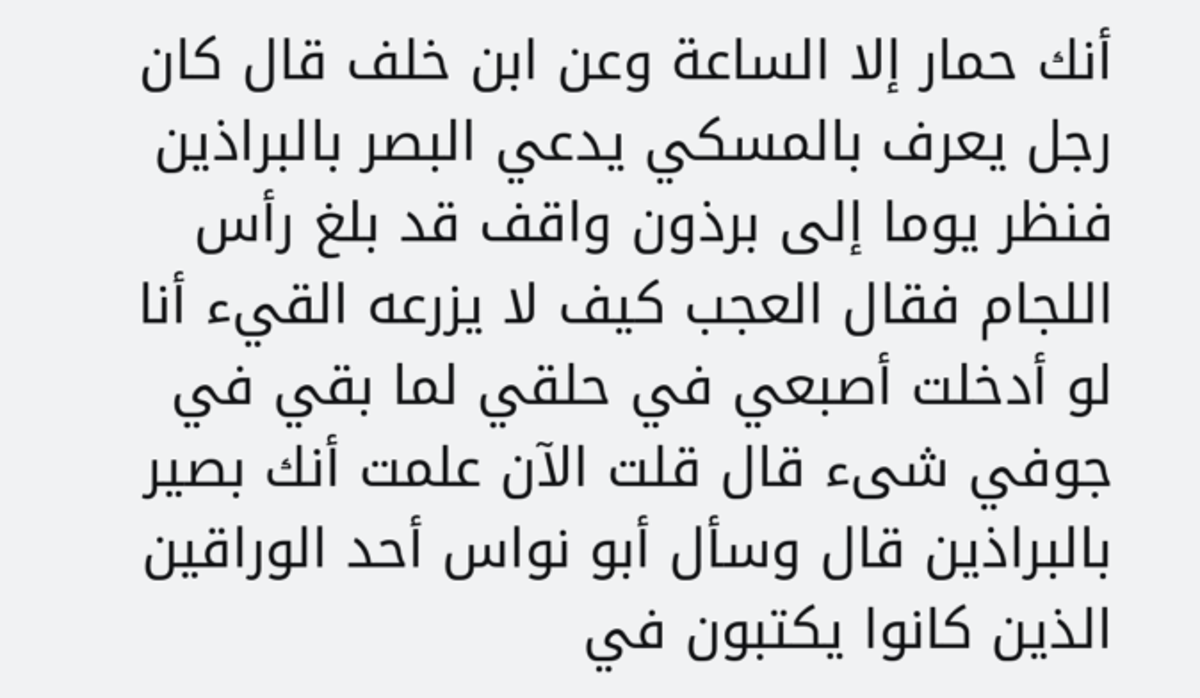أنك حمار إلا الساعة وعن ابن خلف قال كان رجل يعرف بالمسكي يدعي البصر بالبراذين فنظر يوما إلى برذون واقف قد بلغ رأس اللجام فقال العجب كيف لا يزرعه القيء أنا لو أدخلت أصبعي في حلقي لما بقي في جوفي شىء قال قلت الآن علمت أنك بصير بالبراذين قال وسأل أبو نواس أحد الوراقين الذين كانوا يكتبون في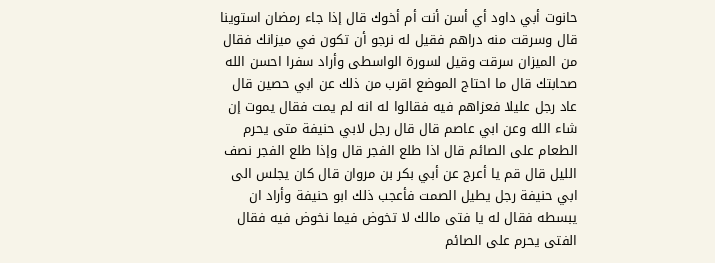حانوت أبي داود أي أسن أنت أم أخوك قال إذا جاء رمضان استوينا قال وسرقت منه دراهم فقيل له نرجو أن تكون في ميزانك فقال من الميزان سرقت وقيل لسورة الواسطى وأراد سفرا احسن الله صحابتك قال ما احتاج الموضع اقرب من ذلك عن ابي حصين قال عاد رجل عليلا فعزاهم فيه فقالوا له انه لم يمت فقال يموت إن شاء الله وعن ابي عاصم قال قال رجل لابي حنيفة متى يحرم الطعام على الصائم قال اذا طلع الفجر قال وإذا طلع الفجر نصف الليل قال قم يا أعرج عن أبي بكر بن مروان قال كان يجلس الى ابي حنيفة رجل يطيل الصمت فأعجب ذلك ابو حنيفة وأراد ان يبسطه فقال له يا فتى مالك لا تخوض فيما نخوض فيه فقال الفتى يحرم على الصائم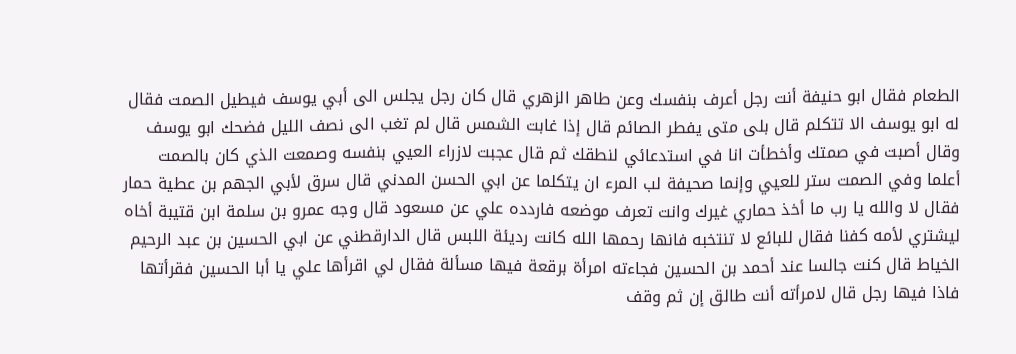الطعام فقال ابو حنيفة أنت رجل أعرف بنفسك وعن طاهر الزهري قال كان رجل يجلس الى أبي يوسف فيطيل الصمت فقال له ابو يوسف الا تتكلم قال بلى متى يفطر الصائم قال إذا غابت الشمس قال لم تغب الى نصف الليل فضحك ابو يوسف وقال أصبت في صمتك وأخطأت انا في استدعائي لنطقك ثم قال عجبت لازراء العيي بنفسه وصمعت الذي كان بالصمت أعلما وفي الصمت ستر للعيي وإنما صحيفة لب المرء ان يتكلما عن ابي الحسن المدني قال سرق لأبي الجهم بن عطية حمار فقال لا والله يا رب ما أخذ حماري غيرك وانت تعرف موضعه فاردده علي عن مسعود قال وجه عمرو بن سلمة ابن قتيبة أخاه ليشتري لأمه كفنا فقال للبائع لا تنتخبه فانها رحمها الله كانت رديئة اللبس قال الدارقطني عن ابي الحسين بن عبد الرحيم الخياط قال كنت جالسا عند أحمد بن الحسين فجاءته امرأة برقعة فيها مسألة فقال لي اقرأها علي يا أبا الحسين فقرأتها فاذا فيها رجل قال لامرأته أنت طالق إن ثم وقف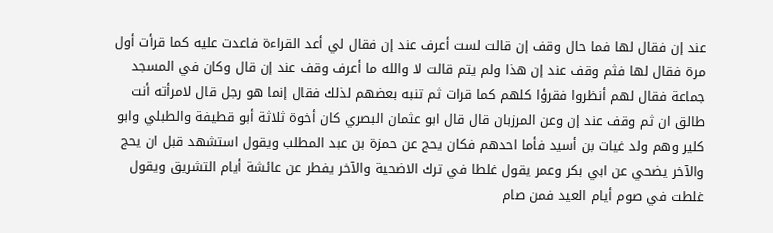عند إن فقال لها فما حال وقف إن قالت لست أعرف عند إن فقال لي أعد القراءة فاعدت عليه كما قرأت أول مرة فقال لها فثم وقف عند إن هذا ولم يتم قالت لا والله ما أعرف وقف عند إن قال وكان في المسجد جماعة فقال لهم أنظروا فقرؤا كلهم كما قرات ثم تنبه بعضهم لذلك فقال إنما هو رجل قال لامرأته أنت طالق ان ثم وقف عند إن وعن المرزبان قال قال ابو عثمان البصري كان أخوة ثلاثة أبو قطيفة والطبلي وابو كلير وهم ولد غيات بن أسيد فأما احدهم فكان يحج عن حمزة بن عبد المطلب ويقول استشهد قبل ان يحج والآخر يضحي عن ابي بكر وعمر يقول غلطا في ترك الاضحية والآخر يفطر عن عائشة أيام التشريق ويقول غلطت في صوم أيام العيد فمن صام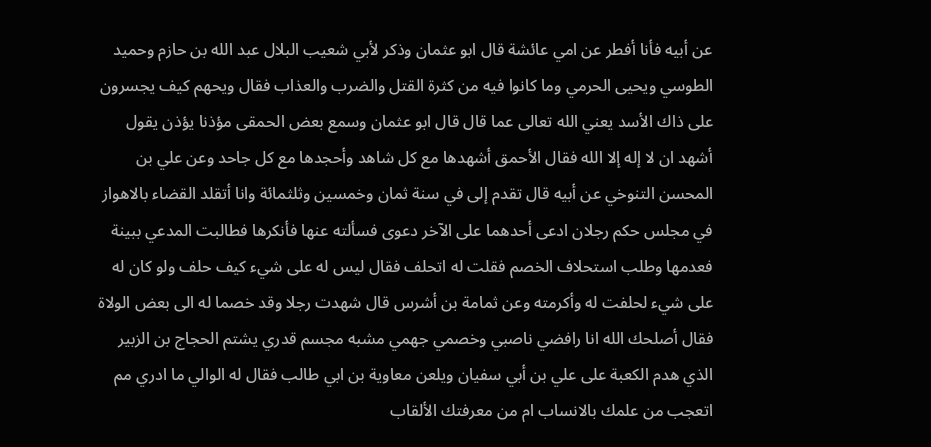عن أبيه فأنا أفطر عن امي عائشة قال ابو عثمان وذكر لأبي شعيب البلال عبد الله بن حازم وحميد الطوسي ويحيى الحرمي وما كانوا فيه من كثرة القتل والضرب والعذاب فقال ويحهم كيف يجسرون على ذاك الأسد يعني الله تعالى عما قال قال ابو عثمان وسمع بعض الحمقى مؤذنا يؤذن يقول أشهد ان لا إله إلا الله فقال الأحمق أشهدها مع كل شاهد وأحجدها مع كل جاحد وعن علي بن المحسن التنوخي عن أبيه قال تقدم إلى في سنة ثمان وخمسين وثلثمائة وانا أتقلد القضاء بالاهواز في مجلس حكم رجلان ادعى أحدهما على الآخر دعوى فسألته عنها فأنكرها فطالبت المدعي ببينة فعدمها وطلب استحلاف الخصم فقلت له اتحلف فقال ليس له على شيء كيف حلف ولو كان له على شيء لحلفت له وأكرمته وعن ثمامة بن أشرس قال شهدت رجلا وقد خصما له الى بعض الولاة فقال أصلحك الله انا رافضي ناصبي وخصمي جهمي مشبه مجسم قدري يشتم الحجاج بن الزبير الذي هدم الكعبة على علي بن أبي سفيان ويلعن معاوية بن ابي طالب فقال له الوالي ما ادري مم اتعجب من علمك بالانساب ام من معرفتك الألقاب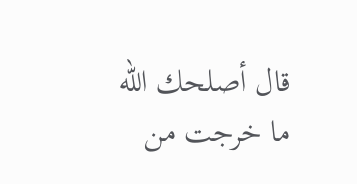قال أصلحك الله ما خرجت من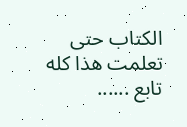الكتاب حتى تعلمت هذا كله تابع ......